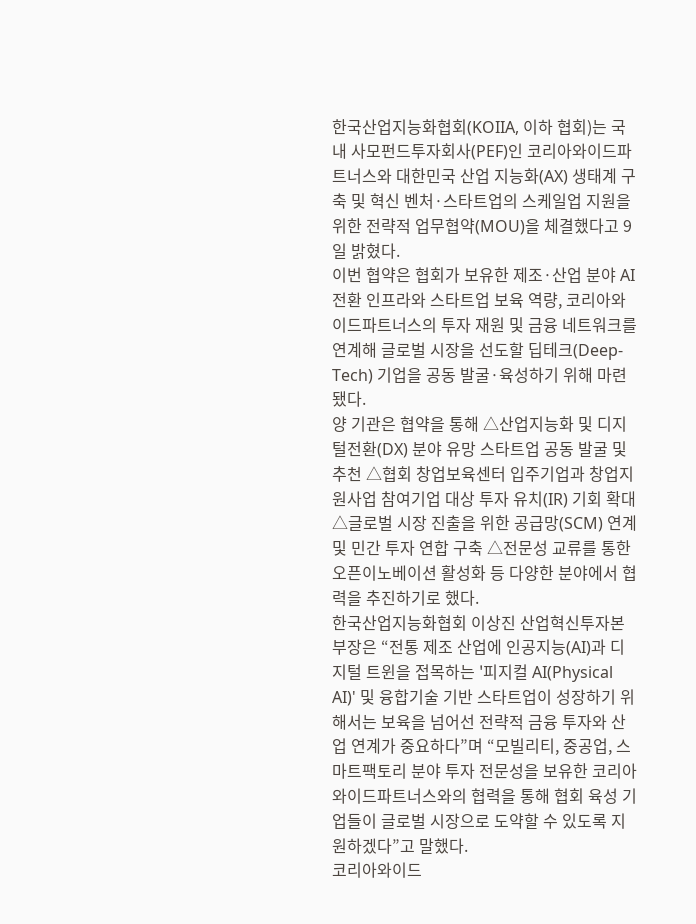한국산업지능화협회(KOIIA, 이하 협회)는 국내 사모펀드투자회사(PEF)인 코리아와이드파트너스와 대한민국 산업 지능화(AX) 생태계 구축 및 혁신 벤처·스타트업의 스케일업 지원을 위한 전략적 업무협약(MOU)을 체결했다고 9일 밝혔다.
이번 협약은 협회가 보유한 제조·산업 분야 AI 전환 인프라와 스타트업 보육 역량, 코리아와이드파트너스의 투자 재원 및 금융 네트워크를 연계해 글로벌 시장을 선도할 딥테크(Deep-Tech) 기업을 공동 발굴·육성하기 위해 마련됐다.
양 기관은 협약을 통해 △산업지능화 및 디지털전환(DX) 분야 유망 스타트업 공동 발굴 및 추천 △협회 창업보육센터 입주기업과 창업지원사업 참여기업 대상 투자 유치(IR) 기회 확대 △글로벌 시장 진출을 위한 공급망(SCM) 연계 및 민간 투자 연합 구축 △전문성 교류를 통한 오픈이노베이션 활성화 등 다양한 분야에서 협력을 추진하기로 했다.
한국산업지능화협회 이상진 산업혁신투자본부장은 “전통 제조 산업에 인공지능(AI)과 디지털 트윈을 접목하는 '피지컬 AI(Physical AI)' 및 융합기술 기반 스타트업이 성장하기 위해서는 보육을 넘어선 전략적 금융 투자와 산업 연계가 중요하다”며 “모빌리티, 중공업, 스마트팩토리 분야 투자 전문성을 보유한 코리아와이드파트너스와의 협력을 통해 협회 육성 기업들이 글로벌 시장으로 도약할 수 있도록 지원하겠다”고 말했다.
코리아와이드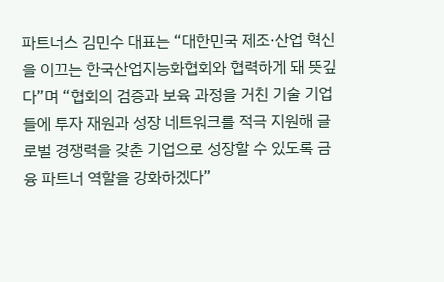파트너스 김민수 대표는 “대한민국 제조·산업 혁신을 이끄는 한국산업지능화협회와 협력하게 돼 뜻깊다”며 “협회의 검증과 보육 과정을 거친 기술 기업들에 투자 재원과 성장 네트워크를 적극 지원해 글로벌 경쟁력을 갖춘 기업으로 성장할 수 있도록 금융 파트너 역할을 강화하겠다”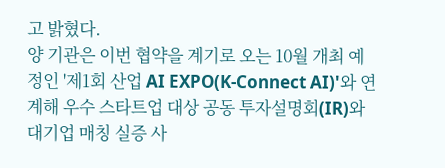고 밝혔다.
양 기관은 이번 협약을 계기로 오는 10월 개최 예정인 '제1회 산업 AI EXPO(K-Connect AI)'와 연계해 우수 스타트업 대상 공동 투자설명회(IR)와 대기업 매칭 실증 사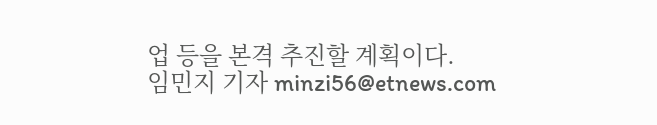업 등을 본격 추진할 계획이다.
임민지 기자 minzi56@etnews.com